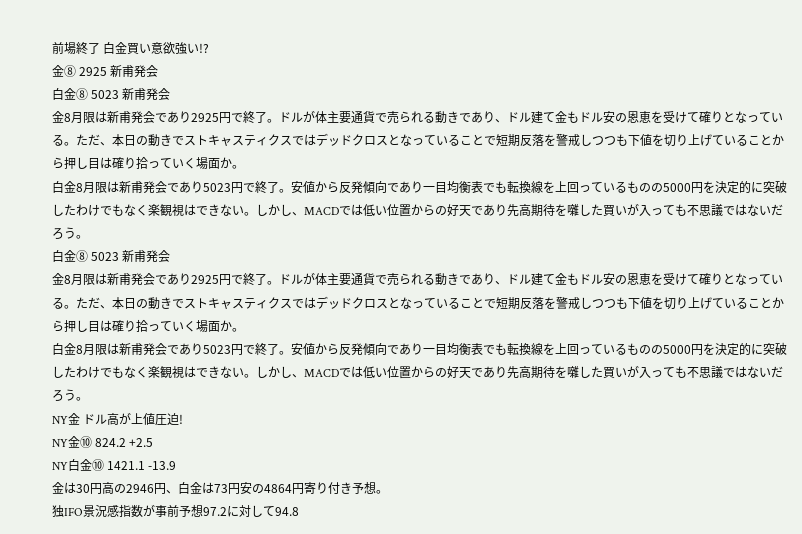前場終了 白金買い意欲強い!?
金⑧ 2925 新甫発会
白金⑧ 5023 新甫発会
金8月限は新甫発会であり2925円で終了。ドルが体主要通貨で売られる動きであり、ドル建て金もドル安の恩恵を受けて確りとなっている。ただ、本日の動きでストキャスティクスではデッドクロスとなっていることで短期反落を警戒しつつも下値を切り上げていることから押し目は確り拾っていく場面か。
白金8月限は新甫発会であり5023円で終了。安値から反発傾向であり一目均衡表でも転換線を上回っているものの5000円を決定的に突破したわけでもなく楽観視はできない。しかし、MACDでは低い位置からの好天であり先高期待を囃した買いが入っても不思議ではないだろう。
白金⑧ 5023 新甫発会
金8月限は新甫発会であり2925円で終了。ドルが体主要通貨で売られる動きであり、ドル建て金もドル安の恩恵を受けて確りとなっている。ただ、本日の動きでストキャスティクスではデッドクロスとなっていることで短期反落を警戒しつつも下値を切り上げていることから押し目は確り拾っていく場面か。
白金8月限は新甫発会であり5023円で終了。安値から反発傾向であり一目均衡表でも転換線を上回っているものの5000円を決定的に突破したわけでもなく楽観視はできない。しかし、MACDでは低い位置からの好天であり先高期待を囃した買いが入っても不思議ではないだろう。
NY金 ドル高が上値圧迫!
NY金⑩ 824.2 +2.5
NY白金⑩ 1421.1 -13.9
金は30円高の2946円、白金は73円安の4864円寄り付き予想。
独IFO景況感指数が事前予想97.2に対して94.8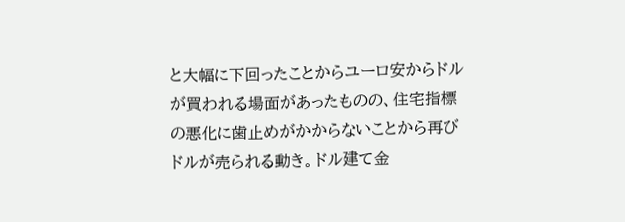と大幅に下回ったことからユーロ安からドルが買われる場面があったものの、住宅指標の悪化に歯止めがかからないことから再びドルが売られる動き。ドル建て金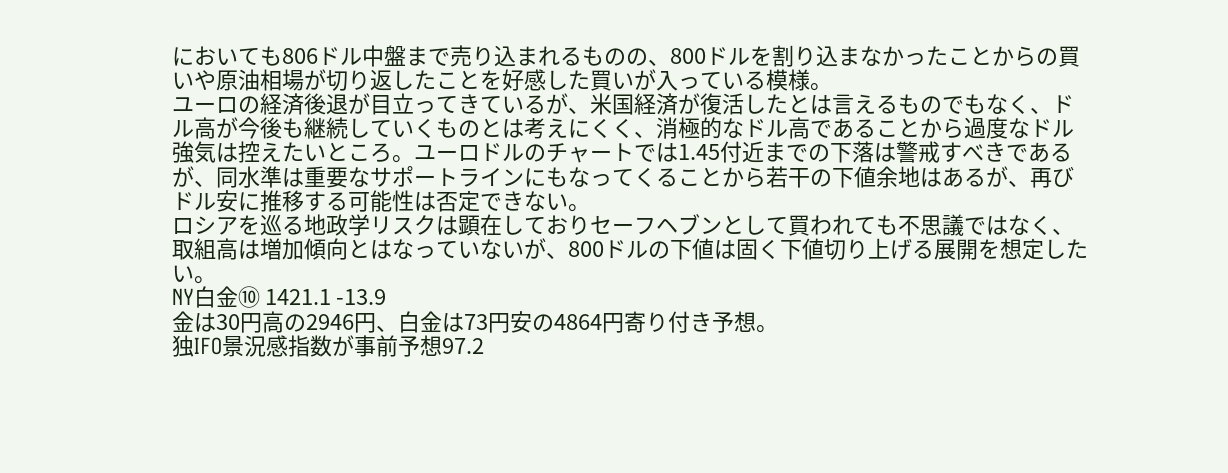においても806ドル中盤まで売り込まれるものの、800ドルを割り込まなかったことからの買いや原油相場が切り返したことを好感した買いが入っている模様。
ユーロの経済後退が目立ってきているが、米国経済が復活したとは言えるものでもなく、ドル高が今後も継続していくものとは考えにくく、消極的なドル高であることから過度なドル強気は控えたいところ。ユーロドルのチャートでは1.45付近までの下落は警戒すべきであるが、同水準は重要なサポートラインにもなってくることから若干の下値余地はあるが、再びドル安に推移する可能性は否定できない。
ロシアを巡る地政学リスクは顕在しておりセーフヘブンとして買われても不思議ではなく、取組高は増加傾向とはなっていないが、800ドルの下値は固く下値切り上げる展開を想定したい。
NY白金⑩ 1421.1 -13.9
金は30円高の2946円、白金は73円安の4864円寄り付き予想。
独IFO景況感指数が事前予想97.2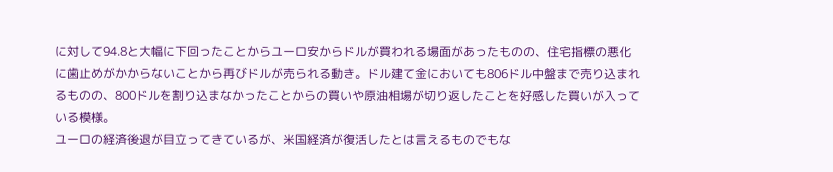に対して94.8と大幅に下回ったことからユーロ安からドルが買われる場面があったものの、住宅指標の悪化に歯止めがかからないことから再びドルが売られる動き。ドル建て金においても806ドル中盤まで売り込まれるものの、800ドルを割り込まなかったことからの買いや原油相場が切り返したことを好感した買いが入っている模様。
ユーロの経済後退が目立ってきているが、米国経済が復活したとは言えるものでもな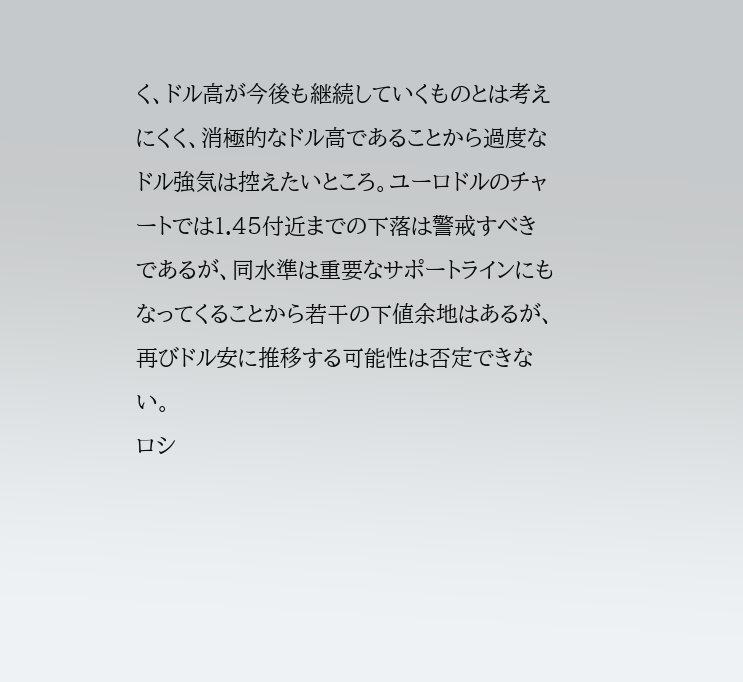く、ドル高が今後も継続していくものとは考えにくく、消極的なドル高であることから過度なドル強気は控えたいところ。ユーロドルのチャートでは1.45付近までの下落は警戒すべきであるが、同水準は重要なサポートラインにもなってくることから若干の下値余地はあるが、再びドル安に推移する可能性は否定できない。
ロシ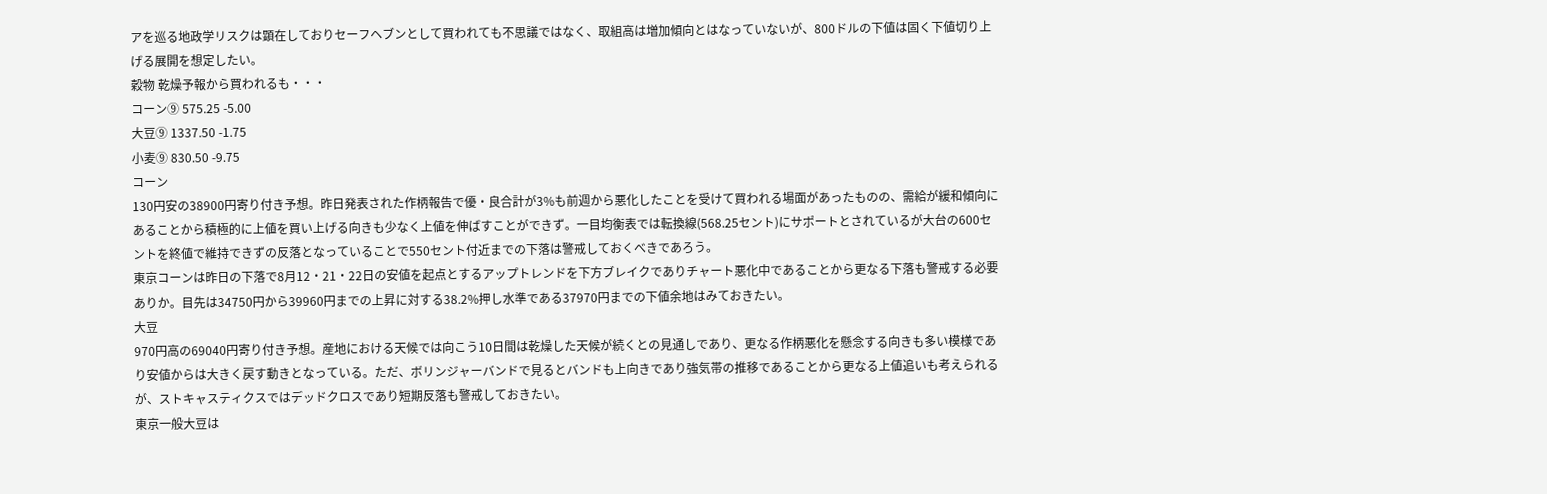アを巡る地政学リスクは顕在しておりセーフヘブンとして買われても不思議ではなく、取組高は増加傾向とはなっていないが、800ドルの下値は固く下値切り上げる展開を想定したい。
穀物 乾燥予報から買われるも・・・
コーン⑨ 575.25 -5.00
大豆⑨ 1337.50 -1.75
小麦⑨ 830.50 -9.75
コーン
130円安の38900円寄り付き予想。昨日発表された作柄報告で優・良合計が3%も前週から悪化したことを受けて買われる場面があったものの、需給が緩和傾向にあることから積極的に上値を買い上げる向きも少なく上値を伸ばすことができず。一目均衡表では転換線(568.25セント)にサポートとされているが大台の600セントを終値で維持できずの反落となっていることで550セント付近までの下落は警戒しておくべきであろう。
東京コーンは昨日の下落で8月12・21・22日の安値を起点とするアップトレンドを下方ブレイクでありチャート悪化中であることから更なる下落も警戒する必要ありか。目先は34750円から39960円までの上昇に対する38.2%押し水準である37970円までの下値余地はみておきたい。
大豆
970円高の69040円寄り付き予想。産地における天候では向こう10日間は乾燥した天候が続くとの見通しであり、更なる作柄悪化を懸念する向きも多い模様であり安値からは大きく戻す動きとなっている。ただ、ボリンジャーバンドで見るとバンドも上向きであり強気帯の推移であることから更なる上値追いも考えられるが、ストキャスティクスではデッドクロスであり短期反落も警戒しておきたい。
東京一般大豆は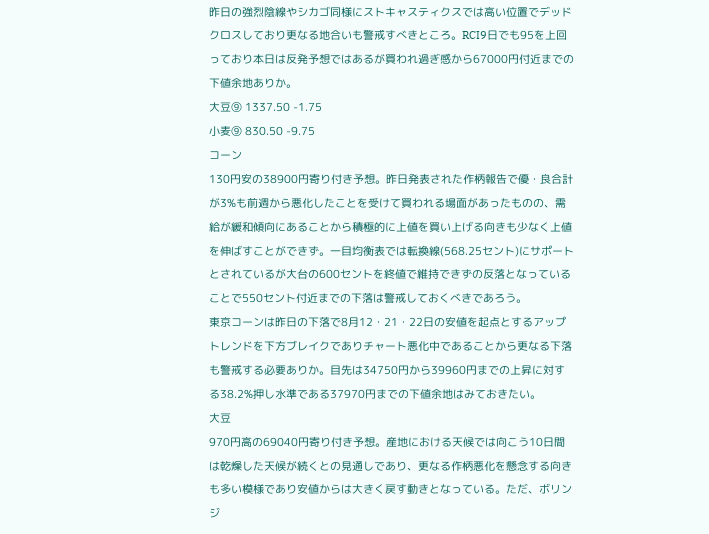昨日の強烈陰線やシカゴ同様にストキャスティクスでは高い位置でデッドクロスしており更なる地合いも警戒すべきところ。RCI9日でも95を上回っており本日は反発予想ではあるが買われ過ぎ感から67000円付近までの下値余地ありか。
大豆⑨ 1337.50 -1.75
小麦⑨ 830.50 -9.75
コーン
130円安の38900円寄り付き予想。昨日発表された作柄報告で優・良合計が3%も前週から悪化したことを受けて買われる場面があったものの、需給が緩和傾向にあることから積極的に上値を買い上げる向きも少なく上値を伸ばすことができず。一目均衡表では転換線(568.25セント)にサポートとされているが大台の600セントを終値で維持できずの反落となっていることで550セント付近までの下落は警戒しておくべきであろう。
東京コーンは昨日の下落で8月12・21・22日の安値を起点とするアップトレンドを下方ブレイクでありチャート悪化中であることから更なる下落も警戒する必要ありか。目先は34750円から39960円までの上昇に対する38.2%押し水準である37970円までの下値余地はみておきたい。
大豆
970円高の69040円寄り付き予想。産地における天候では向こう10日間は乾燥した天候が続くとの見通しであり、更なる作柄悪化を懸念する向きも多い模様であり安値からは大きく戻す動きとなっている。ただ、ボリンジ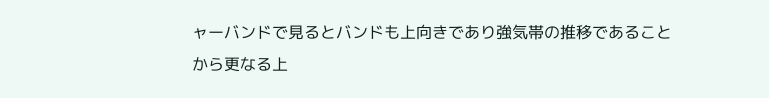ャーバンドで見るとバンドも上向きであり強気帯の推移であることから更なる上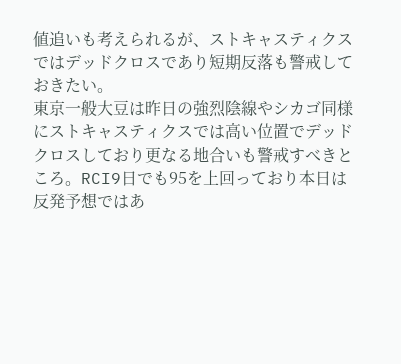値追いも考えられるが、ストキャスティクスではデッドクロスであり短期反落も警戒しておきたい。
東京一般大豆は昨日の強烈陰線やシカゴ同様にストキャスティクスでは高い位置でデッドクロスしており更なる地合いも警戒すべきところ。RCI9日でも95を上回っており本日は反発予想ではあ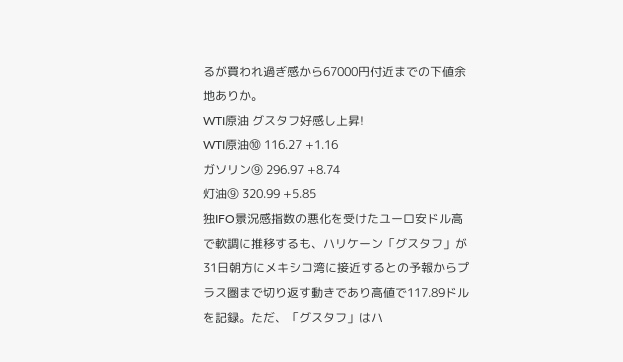るが買われ過ぎ感から67000円付近までの下値余地ありか。
WTI原油 グスタフ好感し上昇!
WTI原油⑩ 116.27 +1.16
ガソリン⑨ 296.97 +8.74
灯油⑨ 320.99 +5.85
独IFO景況感指数の悪化を受けたユーロ安ドル高で軟調に推移するも、ハリケーン「グスタフ」が31日朝方にメキシコ湾に接近するとの予報からプラス圏まで切り返す動きであり高値で117.89ドルを記録。ただ、「グスタフ」はハ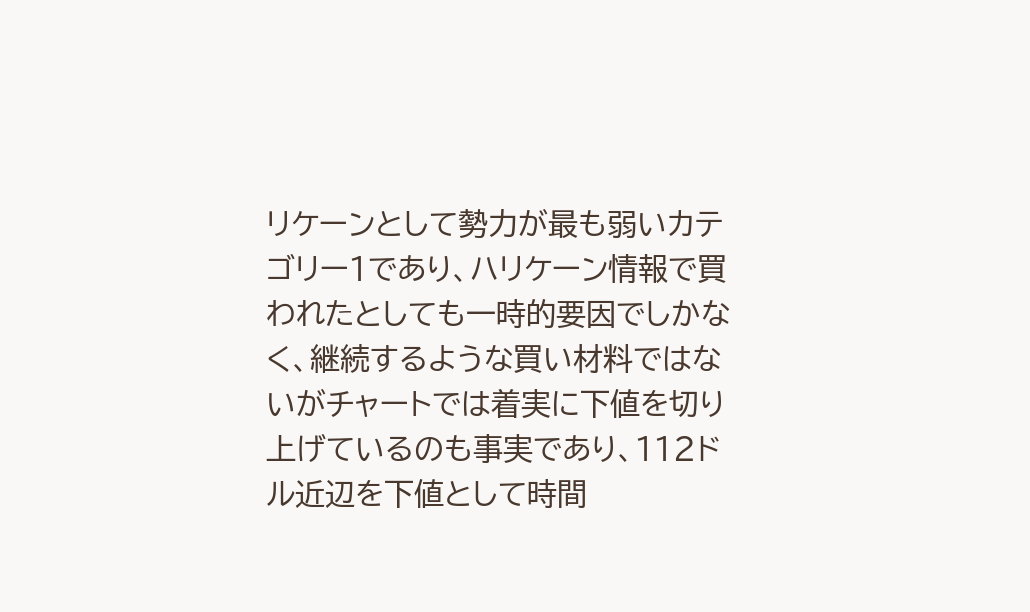リケーンとして勢力が最も弱いカテゴリー1であり、ハリケーン情報で買われたとしても一時的要因でしかなく、継続するような買い材料ではないがチャートでは着実に下値を切り上げているのも事実であり、112ドル近辺を下値として時間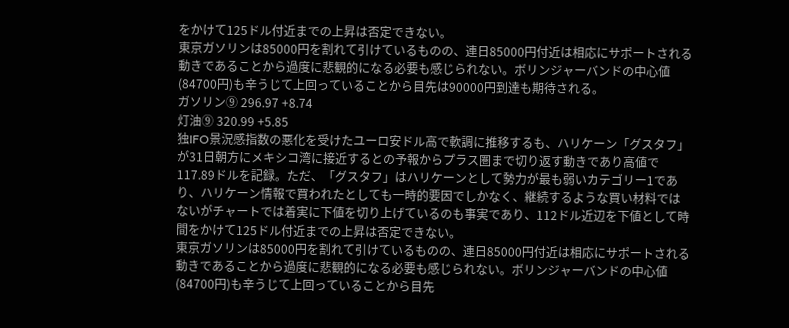をかけて125ドル付近までの上昇は否定できない。
東京ガソリンは85000円を割れて引けているものの、連日85000円付近は相応にサポートされる動きであることから過度に悲観的になる必要も感じられない。ボリンジャーバンドの中心値(84700円)も辛うじて上回っていることから目先は90000円到達も期待される。
ガソリン⑨ 296.97 +8.74
灯油⑨ 320.99 +5.85
独IFO景況感指数の悪化を受けたユーロ安ドル高で軟調に推移するも、ハリケーン「グスタフ」が31日朝方にメキシコ湾に接近するとの予報からプラス圏まで切り返す動きであり高値で117.89ドルを記録。ただ、「グスタフ」はハリケーンとして勢力が最も弱いカテゴリー1であり、ハリケーン情報で買われたとしても一時的要因でしかなく、継続するような買い材料ではないがチャートでは着実に下値を切り上げているのも事実であり、112ドル近辺を下値として時間をかけて125ドル付近までの上昇は否定できない。
東京ガソリンは85000円を割れて引けているものの、連日85000円付近は相応にサポートされる動きであることから過度に悲観的になる必要も感じられない。ボリンジャーバンドの中心値(84700円)も辛うじて上回っていることから目先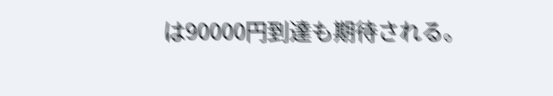は90000円到達も期待される。